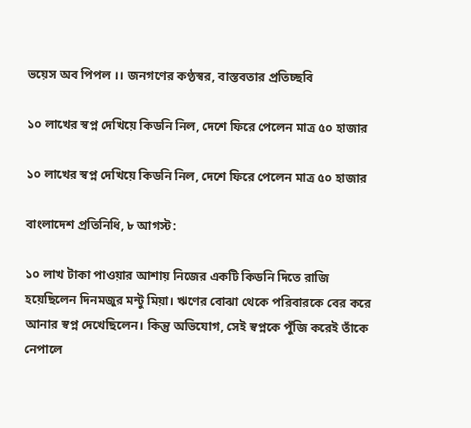ভয়েস অব পিপল ।। জনগণের কণ্ঠস্বর, বাস্তবতার প্রতিচ্ছবি

১০ লাখের স্বপ্ন দেখিয়ে কিডনি নিল, দেশে ফিরে পেলেন মাত্র ৫০ হাজার

১০ লাখের স্বপ্ন দেখিয়ে কিডনি নিল, দেশে ফিরে পেলেন মাত্র ৫০ হাজার

বাংলাদেশ প্রতিনিধি, ৮ আগস্ট:

১০ লাখ টাকা পাওয়ার আশায় নিজের একটি কিডনি দিতে রাজি হয়েছিলেন দিনমজুর মন্টু মিয়া। ঋণের বোঝা থেকে পরিবারকে বের করে আনার স্বপ্ন দেখেছিলেন। কিন্তু অভিযোগ, সেই স্বপ্নকে পুঁজি করেই তাঁকে নেপালে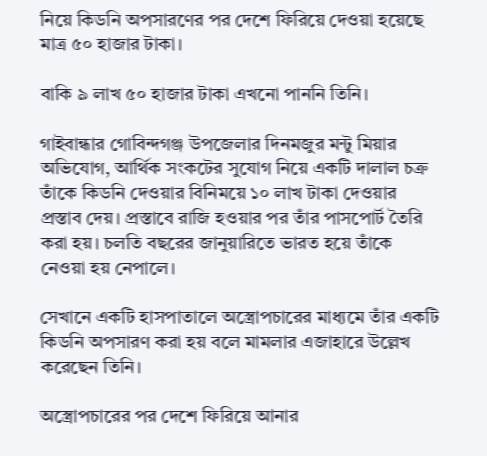নিয়ে কিডনি অপসারণের পর দেশে ফিরিয়ে দেওয়া হয়েছে মাত্র ৫০ হাজার টাকা।

বাকি ৯ লাখ ৫০ হাজার টাকা এখনো পাননি তিনি।

গাইবান্ধার গোবিন্দগঞ্জ উপজেলার দিনমজুর মন্টু মিয়ার অভিযোগ, আর্থিক সংকটের সুযোগ নিয়ে একটি দালাল চক্র তাঁকে কিডনি দেওয়ার বিনিময়ে ১০ লাখ টাকা দেওয়ার প্রস্তাব দেয়। প্রস্তাবে রাজি হওয়ার পর তাঁর পাসপোর্ট তৈরি করা হয়। চলতি বছরের জানুয়ারিতে ভারত হয়ে তাঁকে নেওয়া হয় নেপালে।

সেখানে একটি হাসপাতালে অস্ত্রোপচারের মাধ্যমে তাঁর একটি কিডনি অপসারণ করা হয় বলে মামলার এজাহারে উল্লেখ করেছেন তিনি।

অস্ত্রোপচারের পর দেশে ফিরিয়ে আনার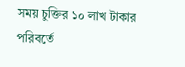সময় চুক্তির ১০ লাখ টাকার পরিবর্তে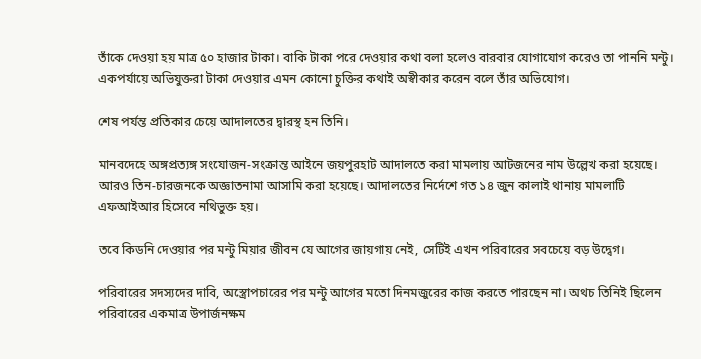তাঁকে দেওয়া হয় মাত্র ৫০ হাজার টাকা। বাকি টাকা পরে দেওয়ার কথা বলা হলেও বারবার যোগাযোগ করেও তা পাননি মন্টু। একপর্যায়ে অভিযুক্তরা টাকা দেওয়ার এমন কোনো চুক্তির কথাই অস্বীকার করেন বলে তাঁর অভিযোগ।

শেষ পর্যন্ত প্রতিকার চেয়ে আদালতের দ্বারস্থ হন তিনি।

মানবদেহে অঙ্গপ্রত্যঙ্গ সংযোজন-সংক্রান্ত আইনে জয়পুরহাট আদালতে করা মামলায় আটজনের নাম উল্লেখ করা হয়েছে। আরও তিন-চারজনকে অজ্ঞাতনামা আসামি করা হয়েছে। আদালতের নির্দেশে গত ১৪ জুন কালাই থানায় মামলাটি এফআইআর হিসেবে নথিভুক্ত হয়।

তবে কিডনি দেওয়ার পর মন্টু মিয়ার জীবন যে আগের জায়গায় নেই, সেটিই এখন পরিবারের সবচেয়ে বড় উদ্বেগ।

পরিবারের সদস্যদের দাবি, অস্ত্রোপচারের পর মন্টু আগের মতো দিনমজুরের কাজ করতে পারছেন না। অথচ তিনিই ছিলেন পরিবারের একমাত্র উপার্জনক্ষম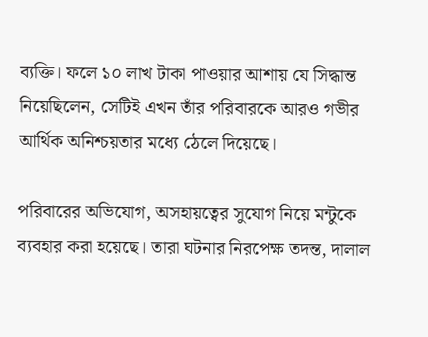ব্যক্তি। ফলে ১০ লাখ টাকা পাওয়ার আশায় যে সিদ্ধান্ত নিয়েছিলেন, সেটিই এখন তাঁর পরিবারকে আরও গভীর আর্থিক অনিশ্চয়তার মধ্যে ঠেলে দিয়েছে।

পরিবারের অভিযোগ, অসহায়ত্বের সুযোগ নিয়ে মন্টুকে ব্যবহার করা হয়েছে। তারা ঘটনার নিরপেক্ষ তদন্ত, দালাল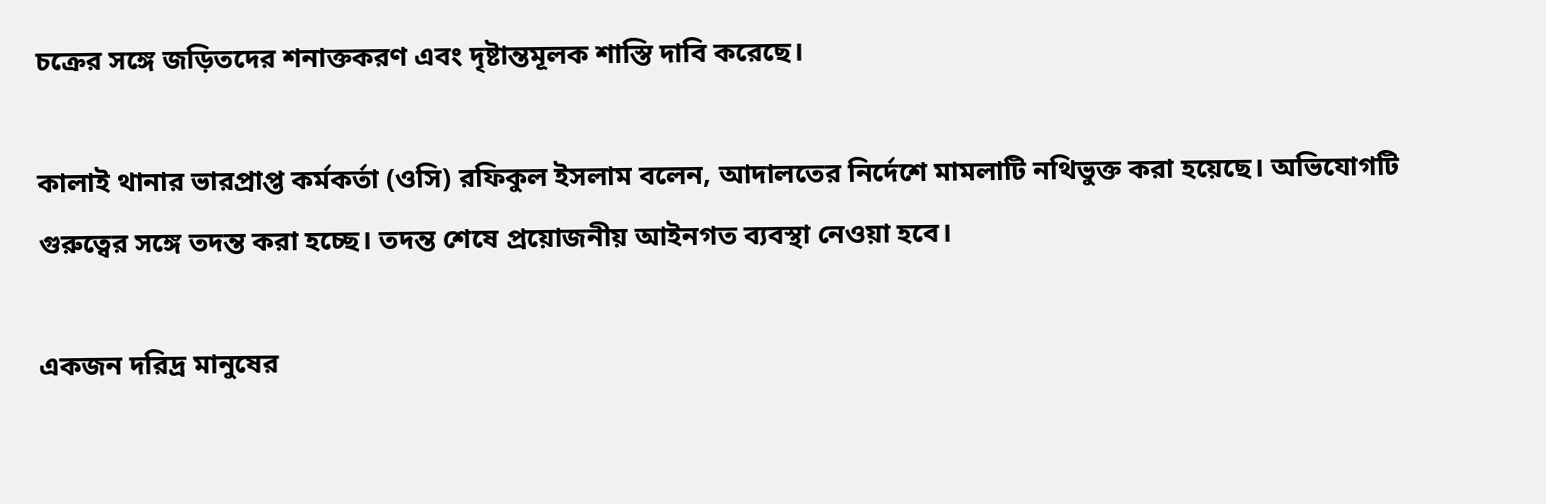চক্রের সঙ্গে জড়িতদের শনাক্তকরণ এবং দৃষ্টান্তমূলক শাস্তি দাবি করেছে।

কালাই থানার ভারপ্রাপ্ত কর্মকর্তা (ওসি) রফিকুল ইসলাম বলেন, আদালতের নির্দেশে মামলাটি নথিভুক্ত করা হয়েছে। অভিযোগটি গুরুত্বের সঙ্গে তদন্ত করা হচ্ছে। তদন্ত শেষে প্রয়োজনীয় আইনগত ব্যবস্থা নেওয়া হবে।

একজন দরিদ্র মানুষের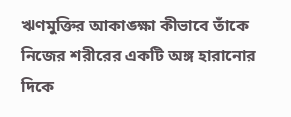ঋণমুক্তির আকাঙ্ক্ষা কীভাবে তাঁকে নিজের শরীরের একটি অঙ্গ হারানোর দিকে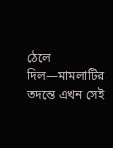ঠেলে দিল—মামলাটির তদন্তে এখন সেই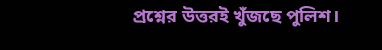প্রশ্নের উত্তরই খুঁজছে পুলিশ।